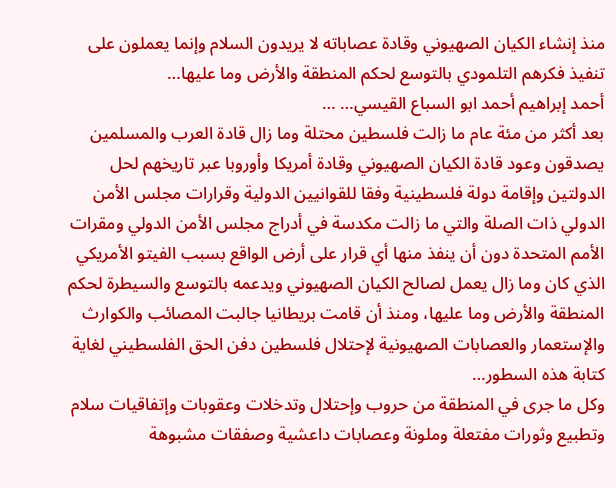منذ إنشاء الكيان الصهيوني وقادة عصاباته لا يريدون السلام وإنما يعملون على تنفيذ فكرهم التلمودي بالتوسع لحكم المنطقة والأرض وما عليها…
أحمد إبراهيم أحمد ابو السباع القيسي… …
بعد أكثر من مئة عام ما زالت فلسطين محتلة وما زال قادة العرب والمسلمين يصدقون وعود قادة الكيان الصهيوني وقادة أمريكا وأوروبا عبر تاريخهم لحل الدولتين وإقامة دولة فلسطينية وفقا للقوانيين الدولية وقرارات مجلس الأمن الدولي ذات الصلة والتي ما زالت مكدسة في أدراج مجلس الأمن الدولي ومقرات الأمم المتحدة دون أن ينفذ منها أي قرار على أرض الواقع بسبب الفيتو الأمريكي الذي كان وما زال يعمل لصالح الكيان الصهيوني ويدعمه بالتوسع والسيطرة لحكم المنطقة والأرض وما عليها، ومنذ أن قامت بريطانيا جالبت المصائب والكوارث والإستعمار والعصابات الصهيونية لإحتلال فلسطين دفن الحق الفلسطيني لغاية كتابة هذه السطور…
وكل ما جرى في المنطقة من حروب وإحتلال وتدخلات وعقوبات وإتفاقيات سلام وتطبيع وثورات مفتعلة وملونة وعصابات داعشية وصفقات مشبوهة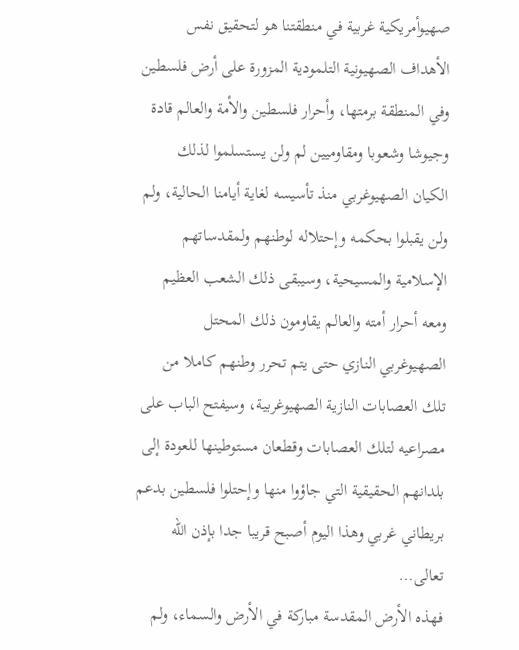صهيوأمريكية غربية في منطقتنا هو لتحقيق نفس الأهداف الصهيونية التلمودية المزورة على أرض فلسطين وفي المنطقة برمتها، وأحرار فلسطين والأمة والعالم قادة وجيوشا وشعوبا ومقاوميين لم ولن يستسلموا لذلك الكيان الصهيوغربي منذ تأسيسه لغاية أيامنا الحالية، ولم ولن يقبلوا بحكمه وإحتلاله لوطنهم ولمقدساتهم الإسلامية والمسيحية، وسيبقى ذلك الشعب العظيم ومعه أحرار أمته والعالم يقاومون ذلك المحتل الصهيوغربي النازي حتى يتم تحرر وطنهم كاملا من تلك العصابات النازية الصهيوغربية، وسيفتح الباب على مصراعيه لتلك العصابات وقطعان مستوطينها للعودة إلى بلدانهم الحقيقية التي جاؤوا منها وإحتلوا فلسطين بدعم بريطاني غربي وهذا اليوم أصبح قريبا جدا بإذن الله تعالى…
فهذه الأرض المقدسة مباركة في الأرض والسماء، ولم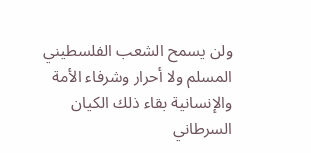ولن يسمح الشعب الفلسطيني المسلم ولا أحرار وشرفاء الأمة والإنسانية بقاء ذلك الكيان السرطاني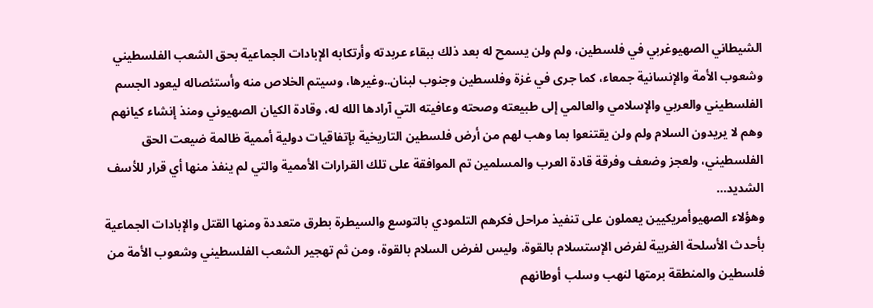الشيطاني الصهيوغربي في فلسطين، ولم ولن يسمح له بعد ذلك ببقاء عربدته وأرتكابه الإبادات الجماعية بحق الشعب الفلسطيني وشعوب الأمة والإنسانية جمعاء، كما جرى في غزة وفلسطين وجنوب لبنان..وغيرها، وسيتم الخلاص منه وأستئصاله ليعود الجسم الفلسطيني والعربي والإسلامي والعالمي إلى طبيعته وصحته وعافيته التي آرادها الله له، وقادة الكيان الصهيوني ومنذ إنشاء كيانهم وهم لا يريدون السلام ولم ولن يقتنعوا بما وهب لهم من أرض فلسطين التاريخية بإتفاقيات دولية أممية ظالمة ضيعت الحق الفلسطيني، ولعجز وضعف وفرقة قادة العرب والمسلمين تم الموافقة على تلك القرارات الأممية والتي لم ينفذ منها أي قرار للأسف الشديد…
وهؤلاء الصهيوأمريكيين يعملون على تنفيذ مراحل فكرهم التلمودي بالتوسع والسيطرة بطرق متعددة ومنها القتل والإبادات الجماعية بأحدث الأسلحة الغربية لفرض الإستسلام بالقوة، وليس لفرض السلام بالقوة، ومن ثم تهجير الشعب الفلسطيني وشعوب الأمة من فلسطين والمنطقة برمتها لنهب وسلب أوطانهم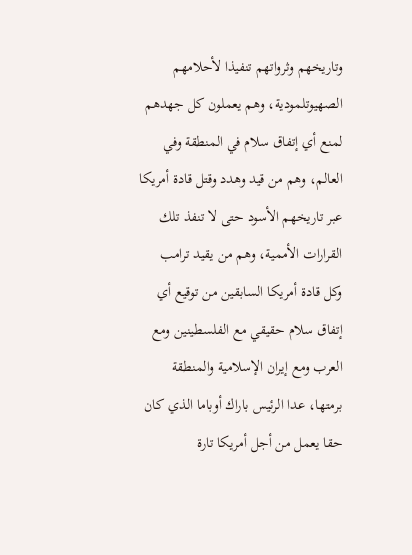وتاريخهم وثرواتهم تنفيذا لأحلامهم الصهيوتلمودية، وهم يعملون كل جهدهم لمنع أي إتفاق سلام في المنطقة وفي العالم، وهم من قيد وهدد وقتل قادة أمريكا عبر تاريخهم الأسود حتى لا تنفذ تلك القرارات الأممية، وهم من يقيد ترامب وكل قادة أمريكا السابقين من توقيع أي إتفاق سلام حقيقي مع الفلسطينين ومع العرب ومع إيران الإسلامية والمنطقة برمتها، عدا الرئيس باراك أوباما الذي كان حقا يعمل من أجل أمريكا تارة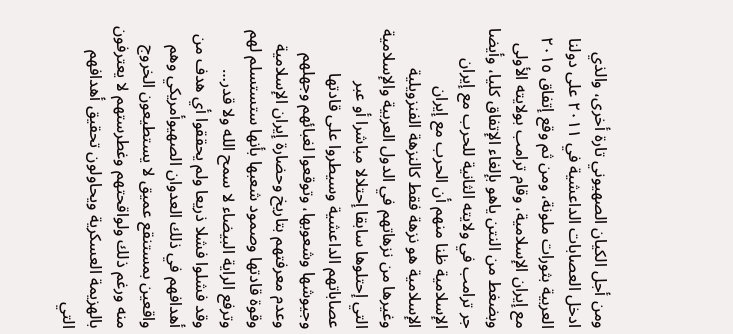ومن أجل الكيان الصهيوني تارة أخرى، والذي ادخل العصابات الداعشية في ٢٠١١ على دولنا العربية بثورات ملونة، ومن ثم وقع إتفاق ٢٠١٥ مع إيران الإسلامية، وقام ترامب بولايته الأولى وبضغط من النتن ياهو بإلغاء الإتفاق كليا، وأيضا جر ترامب في ولايته الثانية للحرب مع إيران الإسلامية ظنا منهم أن الحرب مع إيران الإسلامية هو نزهة فقط كالنزهة الفنزويلية وغيرها من نزهاتهم في الدول العربية والإسلامية التي إحتلوها سابقا إحتلالا مباشرا أو عبر عصاباتهم الداعشية وسيطروا على قادتها وجيوشها وشعوبها، وتوقعوا لغبائهم وجهلهم وعدم معرفتهم بتاريخ وحضارة إيران الإسلامية وقوة قادتها وصمود شعبها بأنها ستستسلم لهم وترفع الراية البيضاء لا سمح الله ولا قدر…
وقد فشلوا فشلا ذريعا ولم يحققوا أي هدف من أهدافهم في ذلك العدوان الصهيوأمريكي وهم واقعين بمستنقع عميق لا يستطيعون الخروج منه ورغم ذلك ولواقحتهم وغطرستهم لا يعترفون بالهزيمة العسكرية ويحاولون تحقيق أهدافهم التي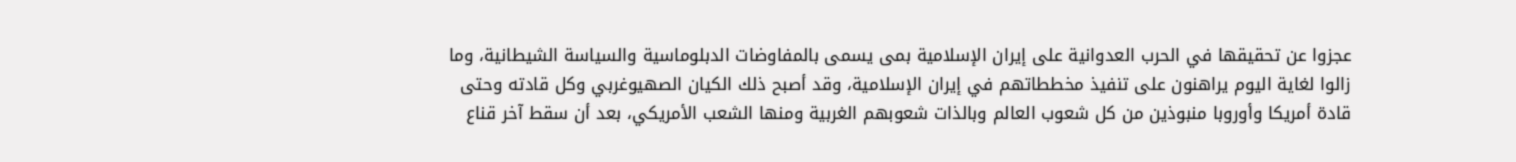عجزوا عن تحقيقها في الحرب العدوانية على إيران الإسلامية بمى يسمى بالمفاوضات الدبلوماسية والسياسة الشيطانية، وما زالوا لغاية اليوم يراهنون على تنفيذ مخططاتهم في إيران الإسلامية، وقد أصبح ذلك الكيان الصهيوغربي وكل قادته وحتى قادة أمريكا وأوروبا منبوذين من كل شعوب العالم وبالذات شعوبهم الغربية ومنها الشعب الأمريكي، بعد أن سقط آخر قناع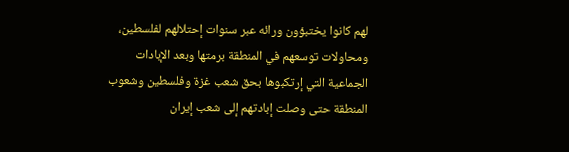لهم كانوا يختبؤون ورائه عبر سنوات إحتلالهم لفلسطين، ومحاولات توسعهم في المنطقة برمتها وبعد الإبادات الجماعية التي إرتكبوها بحق شعب غزة وفلسطين وشعوب المنطقة حتى وصلت إبادتهم إلى شعب إيران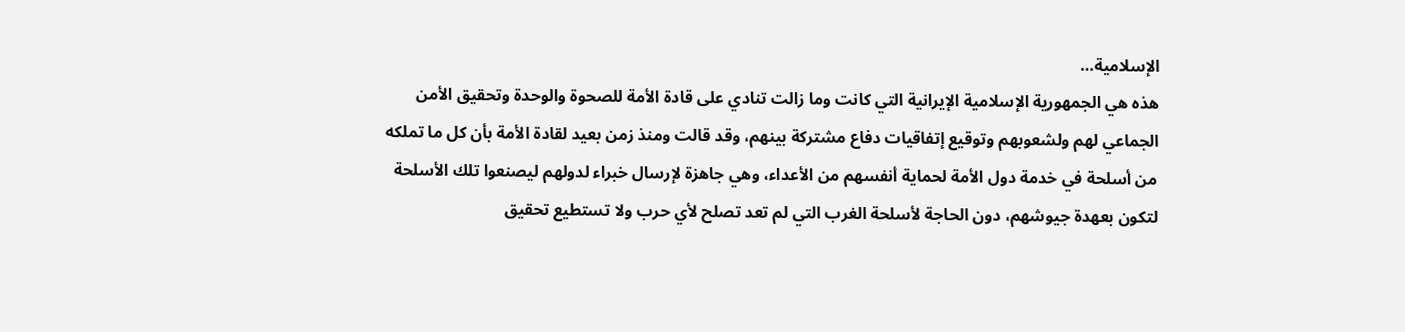الإسلامية…
هذه هي الجمهورية الإسلامية الإيرانية التي كانت وما زالت تنادي على قادة الأمة للصحوة والوحدة وتحقيق الأمن الجماعي لهم ولشعوبهم وتوقيع إتفاقيات دفاع مشتركة بينهم، وقد قالت ومنذ زمن بعيد لقادة الأمة بأن كل ما تملكه من أسلحة في خدمة دول الأمة لحماية أنفسهم من الأعداء، وهي جاهزة لإرسال خبراء لدولهم ليصنعوا تلك الأسلحة لتكون بعهدة جيوشهم، دون الحاجة لأسلحة الغرب التي لم تعد تصلح لأي حرب ولا تستطيع تحقيق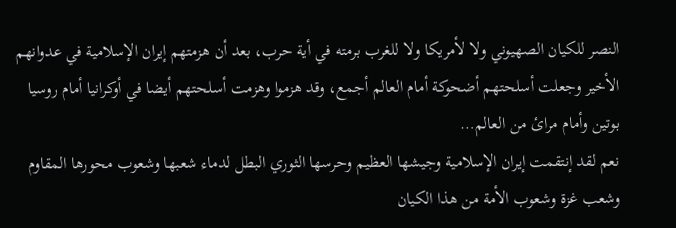النصر للكيان الصهيوني ولا لأمريكا ولا للغرب برمته في أية حرب، بعد أن هزمتهم إيران الإسلامية في عدوانهم الأخير وجعلت أسلحتهم أضحوكة أمام العالم أجمع، وقد هزموا وهزمت أسلحتهم أيضا في أوكرانيا أمام روسيا بوتين وأمام مرائ من العالم…
نعم لقد إنتقمت إيران الإسلامية وجيشها العظيم وحرسها الثوري البطل لدماء شعبها وشعوب محورها المقاوم وشعب غزة وشعوب الأمة من هذا الكيان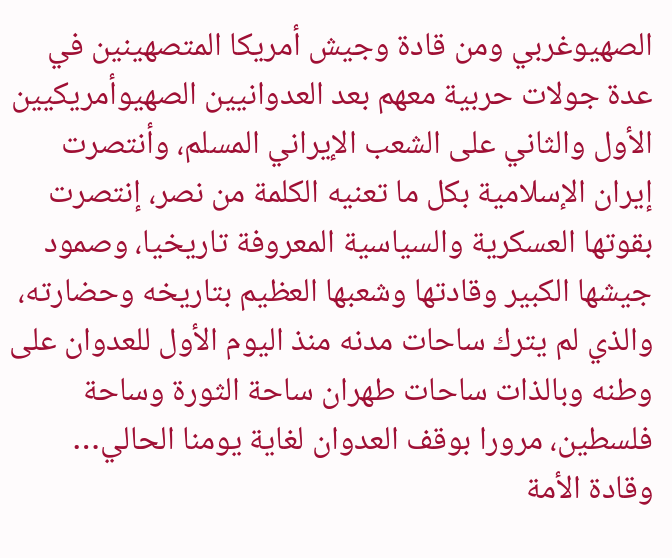الصهيوغربي ومن قادة وجيش أمريكا المتصهينين في عدة جولات حربية معهم بعد العدوانيين الصهيوأمريكيين الأول والثاني على الشعب الإيراني المسلم، وأنتصرت إيران الإسلامية بكل ما تعنيه الكلمة من نصر، إنتصرت بقوتها العسكرية والسياسية المعروفة تاريخيا، وصمود جيشها الكبير وقادتها وشعبها العظيم بتاريخه وحضارته، والذي لم يترك ساحات مدنه منذ اليوم الأول للعدوان على وطنه وبالذات ساحات طهران ساحة الثورة وساحة فلسطين، مرورا بوقف العدوان لغاية يومنا الحالي…
وقادة الأمة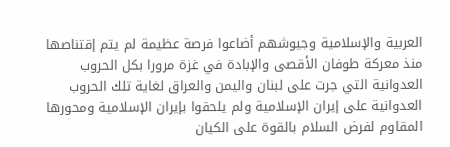العربية والإسلامية وجيوشهم أضاعوا فرصة عظيمة لم يتم إقتناصها منذ معركة طوفان الأقصى والإبادة في غزة مرورا بكل الحروب العدوانية التي جرت على لبنان واليمن والعراق لغاية تلك الحروب العدوانية على إيران الإسلامية ولم يلحقوا بإيران الإسلامية ومحورها المقاوم لفرض السلام بالقوة على الكيان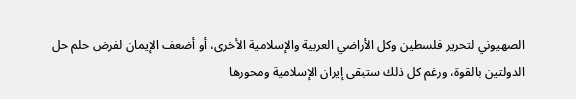الصهيوني لتحرير فلسطين وكل الأراضي العربية والإسلامية الأخرى، أو أضعف الإيمان لفرض حلم حل الدولتين بالقوة، ورغم كل ذلك ستبقى إيران الإسلامية ومحورها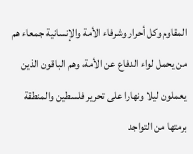المقاوم وكل أحرار وشرفاء الأمة والإنسانية جمعاء هم من يحمل لواء الدفاع عن الأمة، وهم الباقون الذين يعملون ليلا ونهارا على تحرير فلسطين والمنطقة برمتها من التواجد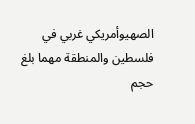الصهيوأمريكي غربي في فلسطين والمنطقة مهما بلغ حجم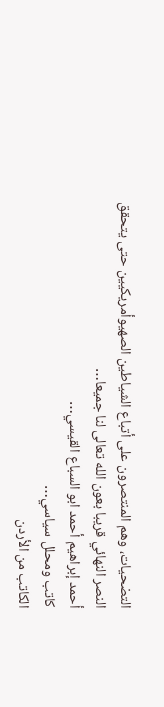التضحيات، وهم المنتصرون على أتباع الشياطين الصهيوأمريكيين حتى يتحقق النصر النهائي قريبا بعون الله تعالى لنا جميعا…
أحمد إبراهيم أحمد ابو السباع القيسي…
كاتب ومحلل سياسي…
الكاتب من الأردن